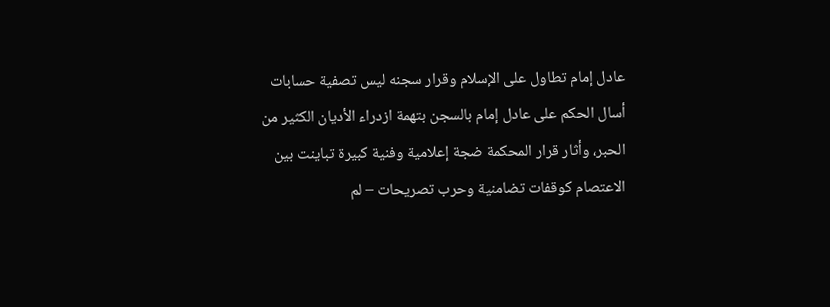عادل إمام تطاول على الإسلام وقرار سجنه ليس تصفية حسابات
أسال الحكم على عادل إمام بالسجن بتهمة ازدراء الأديان الكثير من الحبر، وأثار قرار المحكمة ضجة إعلامية وفنية كبيرة تباينت بين الاعتصام كوقفات تضامنية وحرب تصريحات – لم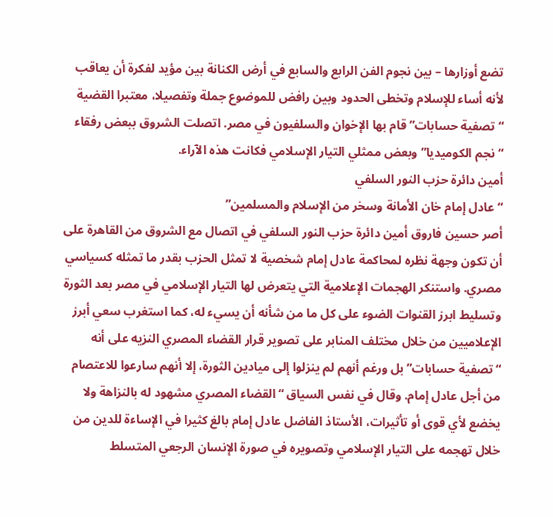تضع أوزارها – بين نجوم الفن الرابع والسابع في أرض الكنانة بين مؤيد لفكرة أن يعاقب لأنه أساء للإسلام وتخطى الحدود وبين رافض للموضوع جملة وتفصيلا، معتبرا القضية “تصفية حسابات” قام بها الإخوان والسلفيون في مصر. اتصلت الشروق ببعض رفقاء “نجم الكوميديا” وبعض ممثلي التيار الإسلامي فكانت هذه الآراء.
أمين دائرة حزب النور السلفي
“عادل إمام خان الأمانة وسخر من الإسلام والمسلمين”
أصر حسين فاروق أمين دائرة حزب النور السلفي في اتصال مع الشروق من القاهرة على أن تكون وجهة نظره لمحاكمة عادل إمام شخصية لا تمثل الحزب بقدر ما تمثله كسياسي مصري. واستنكر الهجمات الإعلامية التي يتعرض لها التيار الإسلامي في مصر بعد الثورة وتسليط ابرز القنوات الضوء على كل ما من شأنه أن يسيء له، كما استغرب سعي أبرز الإعلاميين من خلال مختلف المنابر على تصوير قرار القضاء المصري النزيه على أنه “تصفية حسابات” بل ورغم أنهم لم ينزلوا إلى ميادين الثورة، إلا أنهم سارعوا للاعتصام من أجل عادل إمام. وقال في نفس السياق “القضاء المصري مشهود له بالنزاهة ولا يخضع لأي قوى أو تأثيرات، الأستاذ الفاضل عادل إمام بالغ كثيرا في الإساءة للدين من خلال تهجمه على التيار الإسلامي وتصويره في صورة الإنسان الرجعي المتسلط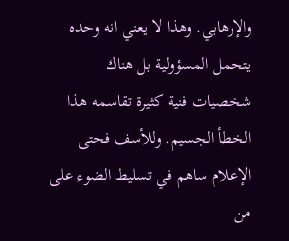والإرهابي. وهذا لا يعني انه وحده يتحمل المسؤولية بل هناك شخصيات فنية كثيرة تقاسمه هذا الخطأ الجسيم. وللأسف فحتى الإعلام ساهم في تسليط الضوء على من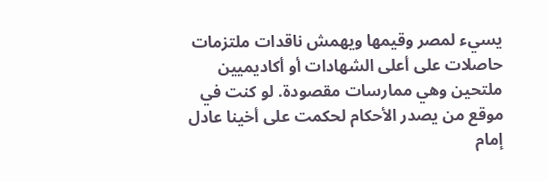يسيء لمصر وقيمها ويهمش ناقدات ملتزمات حاصلات على أعلى الشهادات أو أكاديميين ملتحين وهي ممارسات مقصودة. لو كنت في موقع من يصدر الأحكام لحكمت على أخينا عادل إمام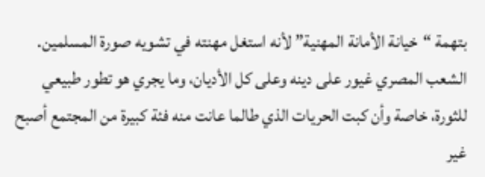بتهمة “خيانة الأمانة المهنية” لأنه استغل مهنته في تشويه صورة المسلمين. الشعب المصري غيور على دينه وعلى كل الأديان، وما يجري هو تطور طبيعي للثورة، خاصة وأن كبت الحريات الذي طالما عانت منه فئة كبيرة من المجتمع أصبح غير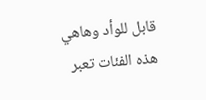قابل للوأد وهاهي هذه الفئات تعبر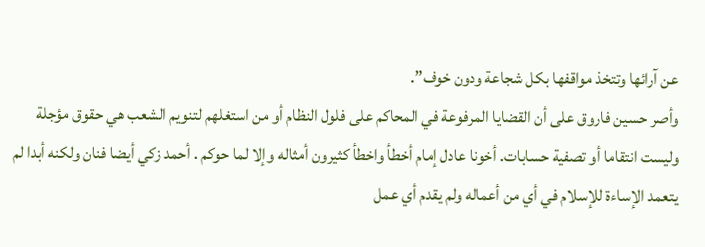عن آرائها وتتخذ مواقفها بكل شجاعة ودون خوف”.
وأصر حسين فاروق على أن القضايا المرفوعة في المحاكم على فلول النظام أو من استغلهم لتنويم الشعب هي حقوق مؤجلة وليست انتقاما أو تصفية حسابات. أخونا عادل إمام أخطأ واخطأ كثيرون أمثاله وإلا لما حوكم . أحمد زكي أيضا فنان ولكنه أبدا لم يتعمد الإساءة للإسلام في أي من أعماله ولم يقدم أي عمل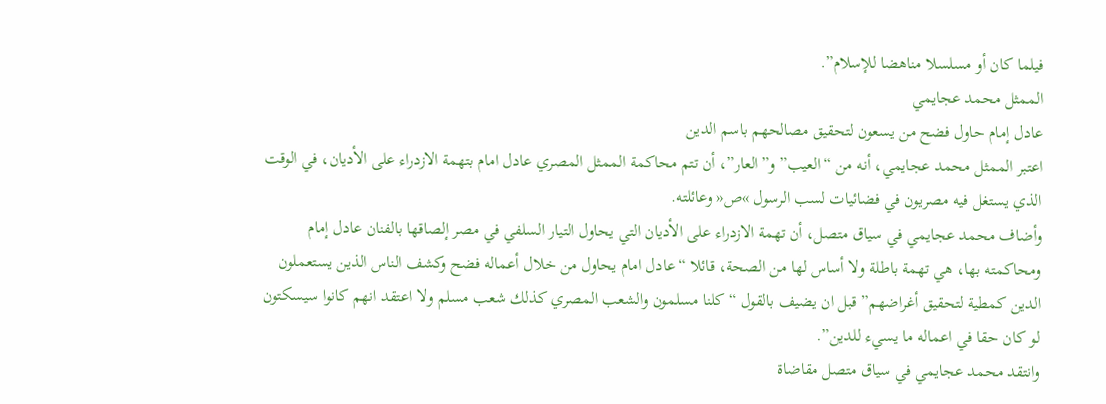فيلما كان أو مسلسلا مناهضا للإسلام”.
الممثل محمد عجايمي
عادل إمام حاول فضح من يسعون لتحقيق مصالحهم باسم الدين
اعتبر الممثل محمد عجايمي، أنه من “العيب” و”العار”، أن تتم محاكمة الممثل المصري عادل امام بتهمة الازدراء على الأديان، في الوقت الذي يستغل فيه مصريون في فضائيات لسب الرسول »ص« وعائلته.
وأضاف محمد عجايمي في سياق متصل، أن تهمة الازدراء على الأديان التي يحاول التيار السلفي في مصر إلصاقها بالفنان عادل إمام ومحاكمته بها، هي تهمة باطلة ولا أساس لها من الصحة، قائلا “عادل امام يحاول من خلال أعماله فضح وكشف الناس الذين يستعملون الدين كمطية لتحقيق أغراضهم” قبل ان يضيف بالقول “كلنا مسلمون والشعب المصري كذلك شعب مسلم ولا اعتقد انهم كانوا سيسكتون لو كان حقا في اعماله ما يسيء للدين”.
وانتقد محمد عجايمي في سياق متصل مقاضاة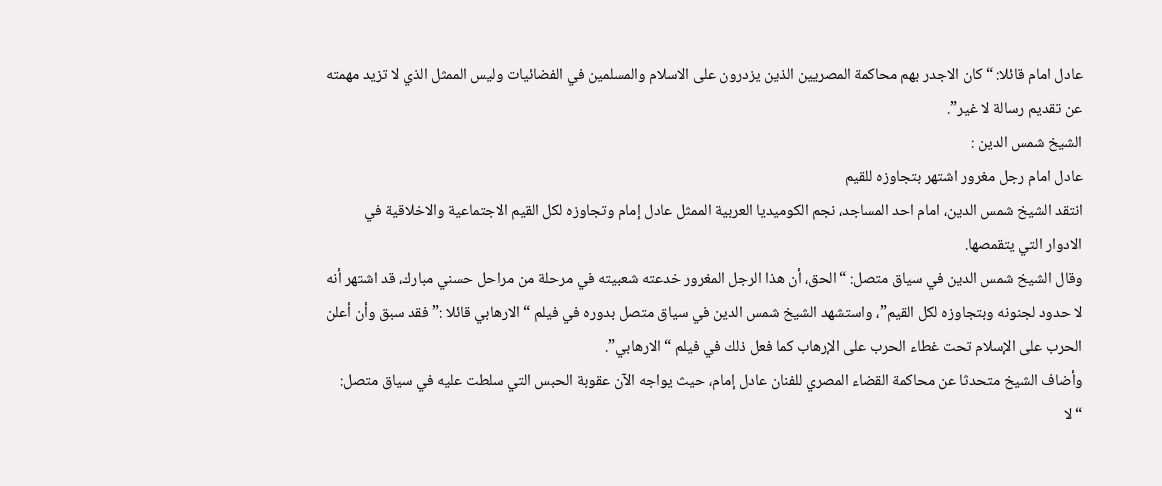عادل امام قائلا: “كان الاجدر بهم محاكمة المصريين الذين يزدرون على الاسلام والمسلمين في الفضائيات وليس الممثل الذي لا تزيد مهمته عن تقديم رسالة لا غير”.
الشيخ شمس الدين :
عادل امام رجل مغرور اشتهر بتجاوزه للقيم
انتقد الشيخ شمس الدين، امام احد المساجد، نجم الكوميديا العربية الممثل عادل إمام وتجاوزه لكل القيم الاجتماعية والاخلاقية في الادوار التي يتقمصها.
وقال الشيخ شمس الدين في سياق متصل: “الحق، أن هذا الرجل المغرور خدعته شعبيته في مرحلة من مراحل حسني مبارك، قد اشتهر أنه لا حدود لجنونه وبتجاوزه لكل القيم”، واستشهد الشيخ شمس الدين في سياق متصل بدوره في فيلم “الارهابي قائلا :” فقد سبق وأن أعلن الحرب على الإسلام تحت غطاء الحرب على الإرهاب كما فعل ذلك في فيلم “الارهابي”.
وأضاف الشيخ متحدثا عن محاكمة القضاء المصري للفنان عادل إمام، حيث يواجه الآن عقوبة الحبس التي سلطت عليه في سياق متصل: “لا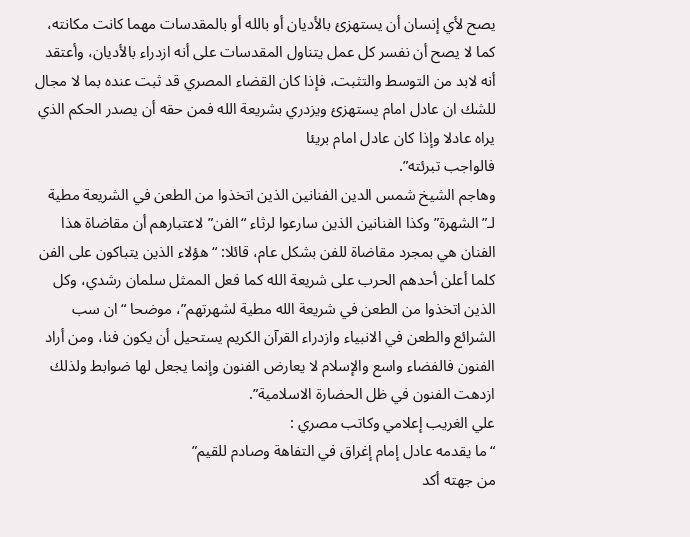يصح لأي إنسان أن يستهزئ بالأديان أو بالله أو بالمقدسات مهما كانت مكانته، كما لا يصح أن نفسر كل عمل يتناول المقدسات على أنه ازدراء بالأديان، وأعتقد أنه لابد من التوسط والتثبت، فإذا كان القضاء المصري قد ثبت عنده بما لا مجال للشك ان عادل امام يستهزئ ويزدري بشريعة الله فمن حقه أن يصدر الحكم الذي يراه عادلا وإذا كان عادل امام بريئا
فالواجب تبرئته”.
وهاجم الشيخ شمس الدين الفنانين الذين اتخذوا من الطعن في الشريعة مطية لـ”الشهرة” وكذا الفنانين الذين سارعوا لرثاء “الفن” لاعتبارهم أن مقاضاة هذا الفنان هي بمجرد مقاضاة للفن بشكل عام، قائلا: “هؤلاء الذين يتباكون على الفن كلما أعلن أحدهم الحرب على شريعة الله كما فعل الممثل سلمان رشدي، وكل الذين اتخذوا من الطعن في شريعة الله مطية لشهرتهم”، موضحا “ان سب الشرائع والطعن في الانبياء وازدراء القرآن الكريم يستحيل أن يكون فنا، ومن أراد الفنون فالفضاء واسع والإسلام لا يعارض الفنون وإنما يجعل لها ضوابط ولذلك ازدهت الفنون في ظل الحضارة الاسلامية”.
علي الغريب إعلامي وكاتب مصري :
“ما يقدمه عادل إمام إغراق في التفاهة وصادم للقيم”
من جهته أكد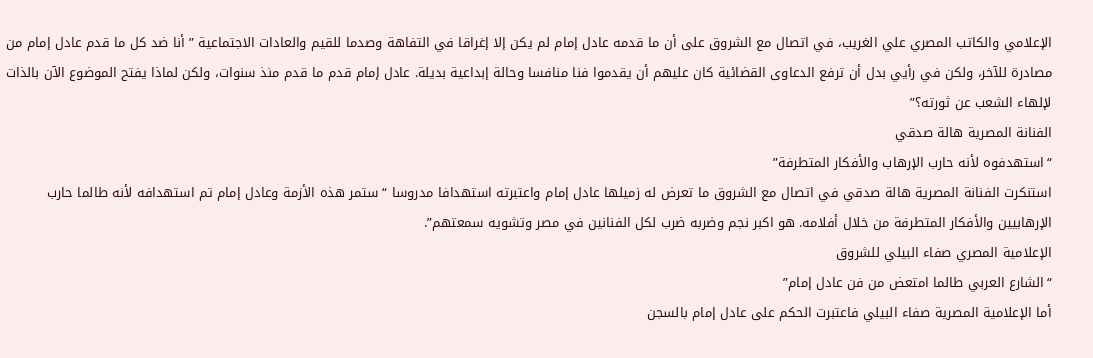الإعلامي والكاتب المصري علي الغريب، في اتصال مع الشروق على أن ما قدمه عادل إمام لم يكن إلا إغراقا في التفاهة وصدما للقيم والعادات الاجتماعية ” أنا ضد كل ما قدم عادل إمام من مصادرة للآخر، ولكن في رأيي بدل أن ترفع الدعاوى القضائية كان عليهم أن يقدموا فنا منافسا وحالة إبداعية بديلة. عادل إمام قدم ما قدم منذ سنوات، ولكن لماذا يفتح الموضوع الآن بالذات لإلهاء الشعب عن ثورته؟”
الفنانة المصرية هالة صدقي
“استهدفوه لأنه حارب الإرهاب والأفكار المتطرفة”
استنكرت الفنانة المصرية هالة صدقي في اتصال مع الشروق ما تعرض له زميلها عادل إمام واعتبرته استهدافا مدروسا “ستمر هذه الأزمة وعادل إمام تم استهدافه لأنه طالما حارب الإرهابيين والأفكار المتطرفة من خلال أفلامه. هو اكبر نجم وضربه ضرب لكل الفنانين في مصر وتشويه سمعتهم”.
الإعلامية المصري صفاء البيلي للشروق
“الشارع العربي طالما امتعض من فن عادل إمام”
أما الإعلامية المصرية صفاء البيلي فاعتبرت الحكم على عادل إمام بالسجن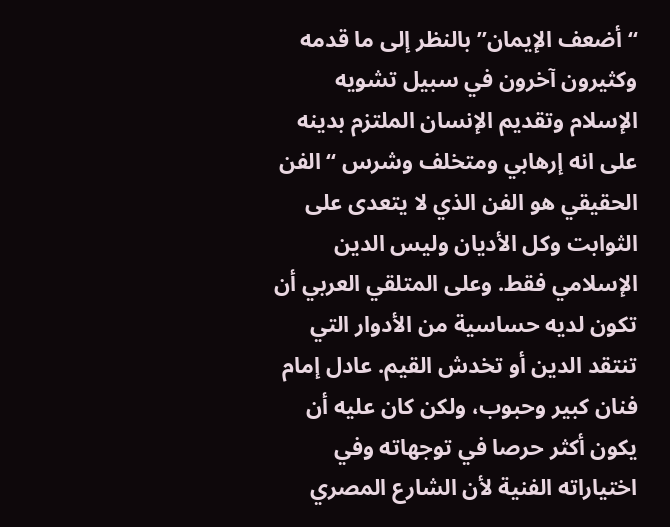“أضعف الإيمان” بالنظر إلى ما قدمه وكثيرون آخرون في سبيل تشويه الإسلام وتقديم الإنسان الملتزم بدينه على انه إرهابي ومتخلف وشرس “الفن الحقيقي هو الفن الذي لا يتعدى على الثوابت وكل الأديان وليس الدين الإسلامي فقط. وعلى المتلقي العربي أن تكون لديه حساسية من الأدوار التي تنتقد الدين أو تخدش القيم. عادل إمام فنان كبير وحبوب، ولكن كان عليه أن يكون أكثر حرصا في توجهاته وفي اختياراته الفنية لأن الشارع المصري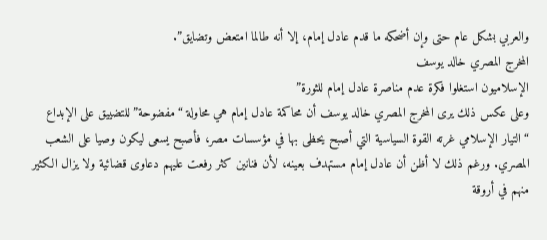والعربي بشكل عام حتى وإن أضحكه ما قدم عادل إمام، إلا أنه طالما امتعض وتضايق”.
المخرج المصري خالد يوسف
الإسلاميون استغلوا فكرة عدم مناصرة عادل إمام للثورة”
وعلى عكس ذلك يرى المخرج المصري خالد يوسف أن محاكمة عادل إمام هي محاولة “مفضوحة” للتضييق على الإبداع “التيار الإسلامي غرته القوة السياسية التي أصبح يحظى بها في مؤسسات مصر، فأصبح يسعى ليكون وصيا على الشعب المصري. ورغم ذلك لا أظن أن عادل إمام مستهدف بعينه، لأن فنانين كثر رفعت عليهم دعاوى قضائية ولا يزال الكثير منهم في أروقة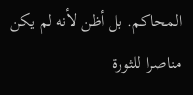المحاكم. بل أظن لأنه لم يكن مناصرا للثورة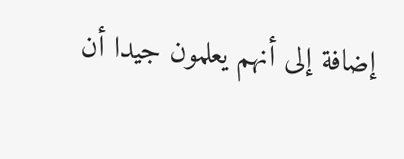إضافة إلى أنهم يعلمون جيدا أن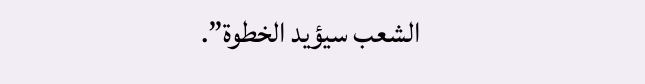الشعب سيؤيد الخطوة”.